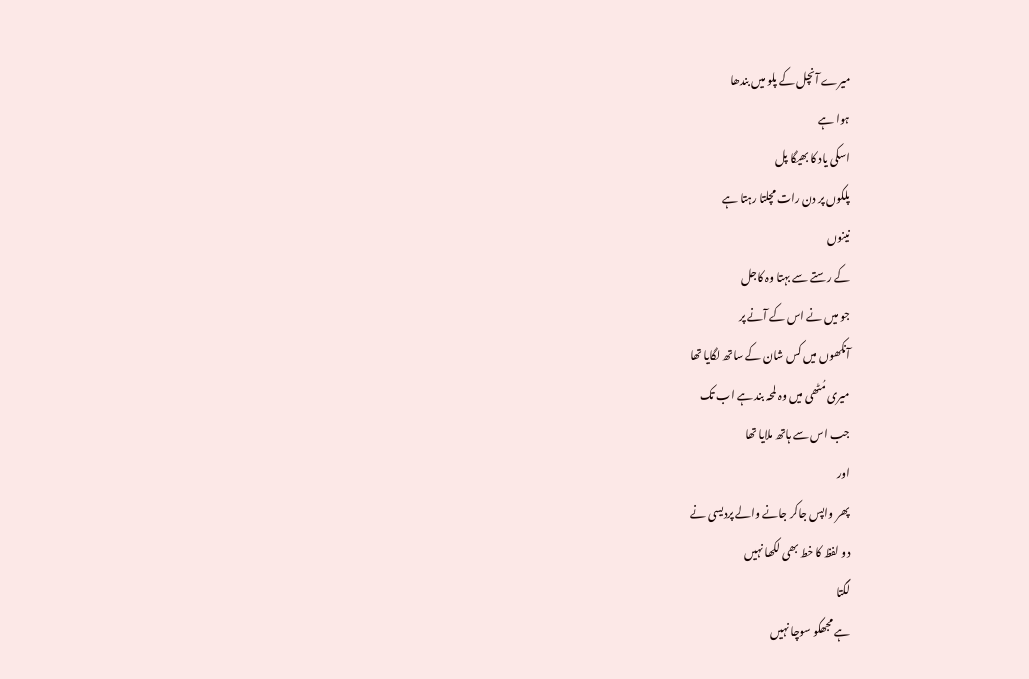میرے آنچل کے پلو میں بندھا
ہوا ہے
اسکی یاد کا بھیگا پل
پلکوں پر دن رات مچلتا رہتا ہے
نینوں
کے رستے سے بہتا وہ کاجل
جو میں نے اس کے آنے پر
آنکھوں میں کس شان کے ساتھ لگایا تھا
میری مُٹھی میں وہ لمحہ بند ہے اب تک
جب اس سے ہاتھ ملایا تھا
اور
پھر واپس جاکر جانے والے پردیسی نے
دو لفظ کا خط بھی لکھا نہیں
لگتا
ہے مجھکو سوچا نہیں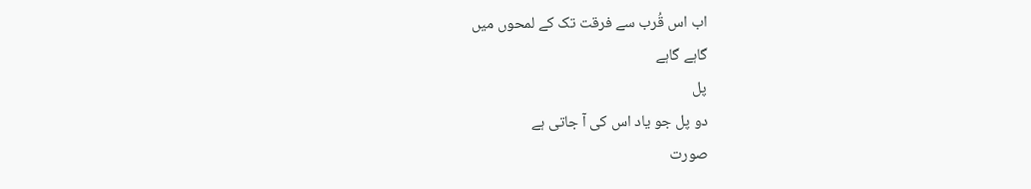اب اس قُرب سے فرقت تک کے لمحوں میں
گاہے گاہے
پل
دو پل جو یاد اس کی آ جاتی ہے
صورت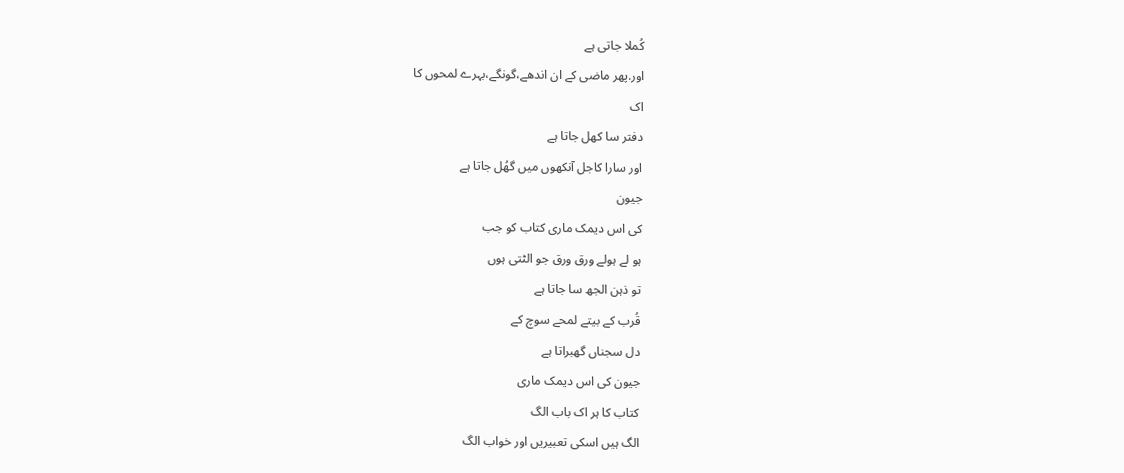کُملا جاتی ہے
اور.پھر ماضی کے ان اندھے،گونگے،بہرے لمحوں کا
اک
دفتر سا کھل جاتا ہے
اور سارا کاجل آنکھوں میں گھُل جاتا ہے
جیون
کی اس دیمک ماری کتاب کو جب
ہو لے ہولے ورق ورق جو الٹتی ہوں
تو ذہن الجھ سا جاتا ہے
قُرب کے بیتے لمحے سوچ کے
دل سجناں گھبراتا ہے
جیون کی اس دیمک ماری
کتاب کا ہر اک باب الگ
الگ ہیں اسکی تعبیریں اور خواب الگ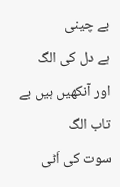بے چینی
ہے دل کی الگ
اور آنکھیں ہیں بے تاب الگ
سوت کی اَٹی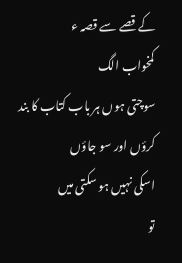کے قصے سے قصہ ء
کمخواب الگ
سوچتی ہوں ہر باب کتاب کا بند کرؤں اور سو جاؤں
اسکی نہیں ہو سکتی میں
تو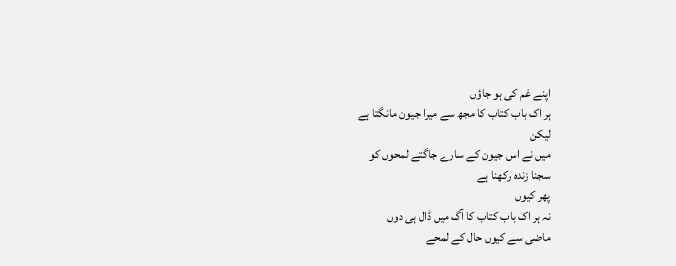اپنے غم کی ہو جاؤں
ہر اک باب کتاب کا مجھ سے میرا جیون مانگتا ہے
لیکن
میں نے اس جیون کے سارے جاگتے لمحوں کو
سجنا زندہ رکھنا ہے
پھر کیوں
نہ ہر اک باب کتاب کا آگ میں ڈال ہی دوں
ماضی سے کیوں حال کے لمحے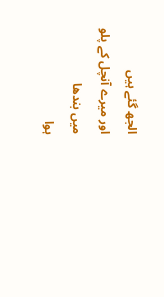الجھ گئے ہیں
اور میرے آنچل کے پلو میں بندھا
ہوا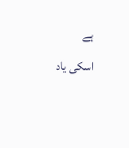ہے
اسکی یاد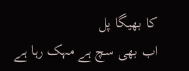کا بھیگا پل
اب بھی سچ ہے مہک رہا ہے